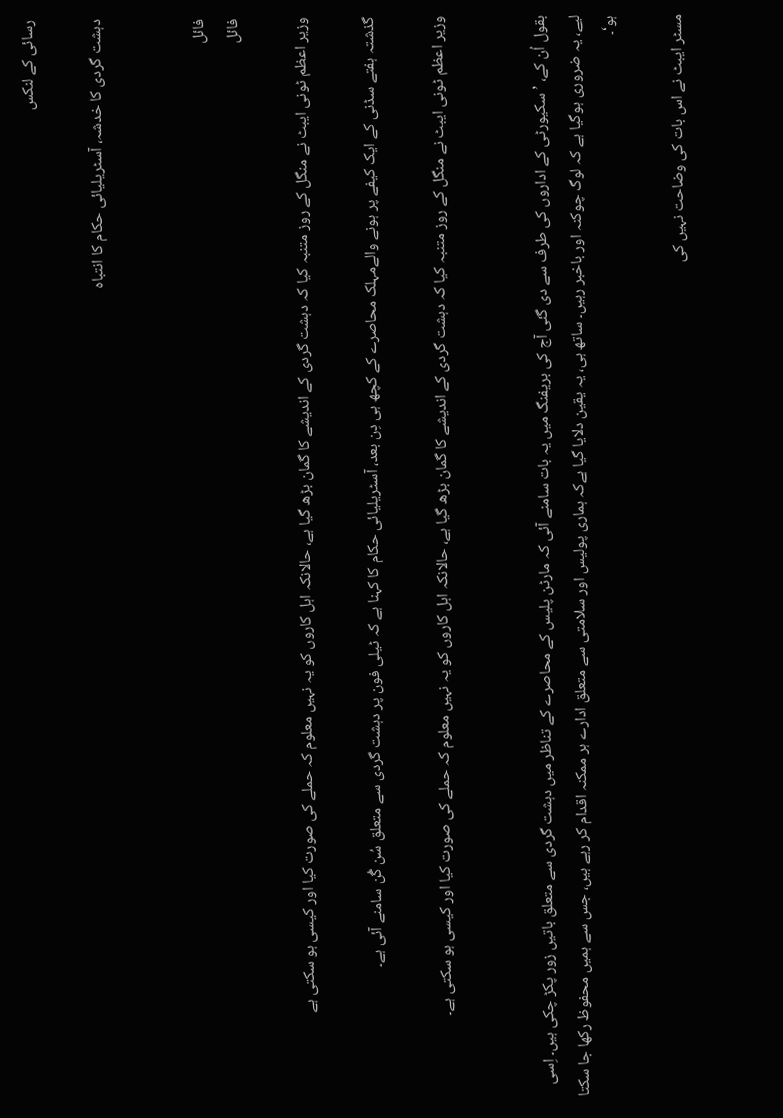رسائی کے لنکس

دہشت گردی کا خدشہ، آسٹریلیائی حکام کا انتباہ


فائل
فائل

وزیر اعظم ٹونی ایبٹ نے منگل کے روز متنبہ کیا کہ دہشت گردی کے اندیشے کا گمان بڑھ گیا ہے، حالانکہ اہل کاروں کو یہ نہیں معلوم کہ حملے کی صورت کیا اور کیسی ہو سکتی ہے

گذشتہ ہفتے سڈنی کے ایک کیفے پر ہونے والےمہلک محاصرے کے کچھ ہی دِن بعد، آسٹریلیائی حکام کا کہنا ہے کہ ٹیلی فون پر دہشت گردی سے متعلق سُن گُن سامنے آئی ہے۔

وزیر اعظم ٹونی ایبٹ نے منگل کے روز متنبہ کیا کہ دہشت گردی کے اندیشے کا گمان بڑھ گیا ہے، حالانکہ اہل کاروں کو یہ نہیں معلوم کہ حملے کی صورت کیا اور کیسی ہو سکتی ہے۔


بقول اُن کے، ’سکیورٹی کے اداروں کی طرف سے دی گئی آج کی بریفنگ میں یہ بات سامنے آئی کہ مارٹن پلیس کے محاصرے کے تناظر میں دہشت گردی سے متعلق باتیں زور پکڑ چکی ہیں۔ اِسی لیے، یہ ضروری ہوگیا ہے کہ لوگ چوکنہ اور باخبر رہیں۔ ساتھ ہی، یہ یقین دلایا گیا ہےکہ ہماری پولیس اور سلامتی سے متعلق ادارے ہر ممکنہ اقدام کر رہے ہیں، جس سے ہمیں محفوظ رکھا جا سکتا ہو‘۔

مسٹر ایبٹ نے اس بات کی وضاحت نہیں کی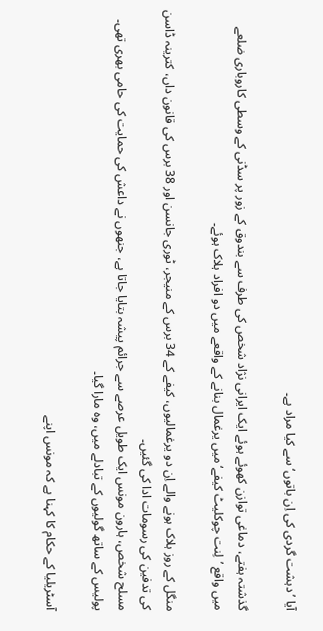آیا ’دہشت گردی کی اِن باتوں‘ سے کیا مراد ہے۔

گذشتہ ہفتے، دماغی توازن کھوئے ہوئے ایک ایرانی نژاد شخص کی طرف سے بندوق کے زور پر سڈنی کے وسطی کاروباری ضلعے میں واقع ’لِنت چوکلیٹ کیفے‘ میں یرغمال بنانے کے واقعے میں دو افراد ہلاک ہوئے۔

منگل کے روز ہلاک ہونے والے اِن دو یرغمالیوں، کیفے کے 34 برس کے منیجر، ٹوری جانسن اور 38 برس کی قانون داں، کترینہ ڈاسن کی تدفین کی رسومات ادا کی گئیں۔
مسلح شخص، ہارون مونس ایک طویل عرصے سے جرائم پیشہ بتایا جاتا ہے، جنھوں نے داعش کی حمایت کی حامی بھری تھی۔ پولیس کے ساتھ گولیوں کے تبادلے میں، وہ مارا گیا۔

آسٹریلیا کے حکام کا کہنا ہے کہ مونس اپنے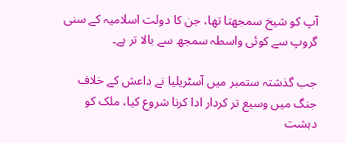آپ کو شیخ سمجھتا تھا، جن کا دولت اسلامیہ کے سنی گروپ سے کوئی واسطہ سمجھ سے بالا تر ہے۔

جب گذشتہ ستمبر میں آسٹریلیا نے داعش کے خلاف جنگ میں وسیع تر کردار ادا کرنا شروع کیا، ملک کو دہشت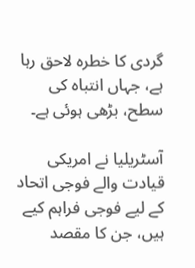گردی کا خطرہ لاحق رہا ہے، جہاں انتباہ کی سطح، بڑھی ہوئی ہے۔

آسٹریلیا نے امریکی قیادت والے فوجی اتحاد کے لیے فوجی فراہم کیے ہیں، جن کا مقصد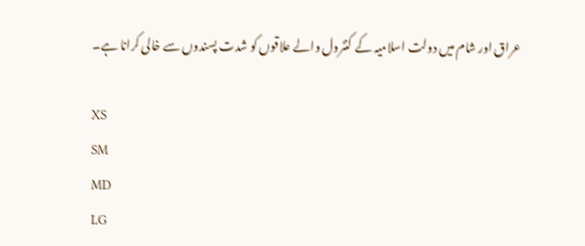عراق اور شام میں دولت اسلامیہ کے کنٹرول والے علاقوں کو شدت پسندوں سے خالی کرانا ہے۔

XS
SM
MD
LG